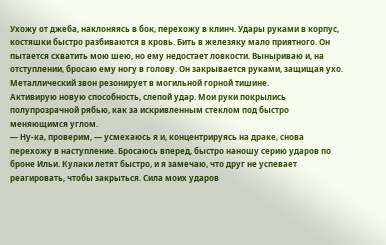Ухожу от джеба, наклоняясь в бок, перехожу в клинч. Удары руками в корпус, костяшки быстро разбиваются в кровь. Бить в железяку мало приятного. Он пытается схватить мою шею, но ему недостает ловкости. Выныриваю и, на отступлении, бросаю ему ногу в голову. Он закрывается руками, защищая ухо. Металлический звон резонирует в могильной горной тишине.
Активирую новую способность, слепой удар. Мои руки покрылись полупрозрачной рябью, как за искривленным стеклом под быстро меняющимся углом.
— Ну-ка, проверим, — усмехаюсь я и, концентрируясь на драке, снова перехожу в наступление. Бросаюсь вперед, быстро наношу серию ударов по броне Ильи. Кулаки летят быстро, и я замечаю, что друг не успевает реагировать, чтобы закрыться. Сила моих ударов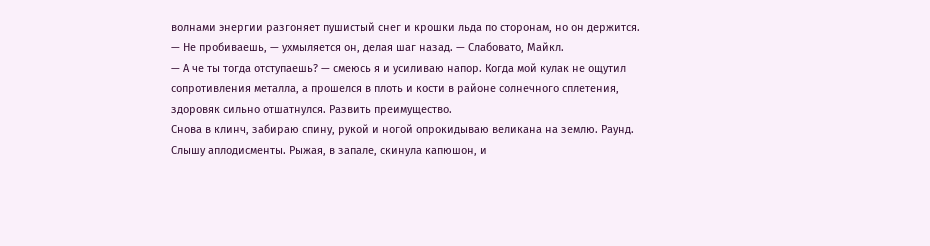волнами энергии разгоняет пушистый снег и крошки льда по сторонам, но он держится.
— Не пробиваешь, — ухмыляется он, делая шаг назад. — Слабовато, Майкл.
— А че ты тогда отступаешь? — смеюсь я и усиливаю напор. Когда мой кулак не ощутил сопротивления металла, а прошелся в плоть и кости в районе солнечного сплетения, здоровяк сильно отшатнулся. Развить преимущество.
Снова в клинч, забираю спину, рукой и ногой опрокидываю великана на землю. Раунд.
Слышу аплодисменты. Рыжая, в запале, скинула капюшон, и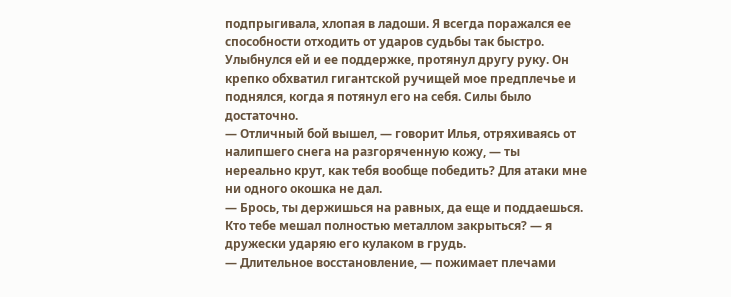подпрыгивала, хлопая в ладоши. Я всегда поражался ее способности отходить от ударов судьбы так быстро. Улыбнулся ей и ее поддержке, протянул другу руку. Он крепко обхватил гигантской ручищей мое предплечье и поднялся, когда я потянул его на себя. Силы было достаточно.
— Отличный бой вышел, — говорит Илья, отряхиваясь от налипшего снега на разгоряченную кожу, — ты нереально крут, как тебя вообще победить? Для атаки мне ни одного окошка не дал.
— Брось, ты держишься на равных, да еще и поддаешься. Кто тебе мешал полностью металлом закрыться? — я дружески ударяю его кулаком в грудь.
— Длительное восстановление, — пожимает плечами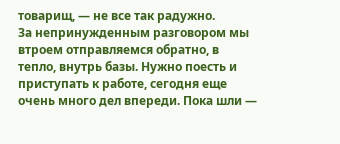товарищ, — не все так радужно.
За непринужденным разговором мы втроем отправляемся обратно, в тепло, внутрь базы. Нужно поесть и приступать к работе, сегодня еще очень много дел впереди. Пока шли —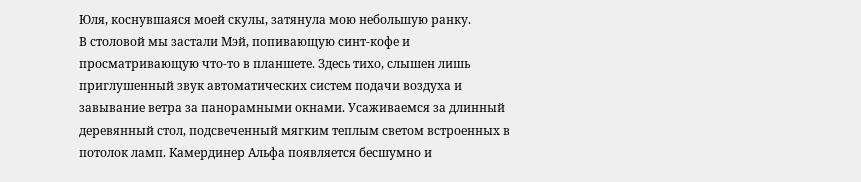Юля, коснувшаяся моей скулы, затянула мою небольшую ранку.
В столовой мы застали Мэй, попивающую синт-кофе и просматривающую что-то в планшете. Здесь тихо, слышен лишь приглушенный звук автоматических систем подачи воздуха и завывание ветра за панорамными окнами. Усаживаемся за длинный деревянный стол, подсвеченный мягким теплым светом встроенных в потолок ламп. Камердинер Альфа появляется бесшумно и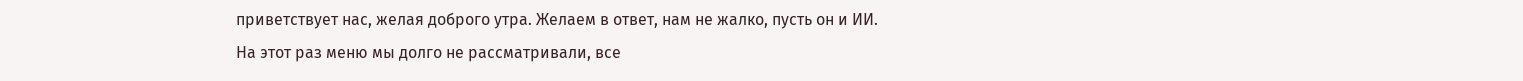приветствует нас, желая доброго утра. Желаем в ответ, нам не жалко, пусть он и ИИ.
На этот раз меню мы долго не рассматривали, все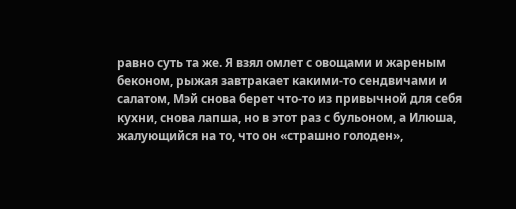равно суть та же. Я взял омлет с овощами и жареным беконом, рыжая завтракает какими-то сендвичами и салатом, Мэй снова берет что-то из привычной для себя кухни, снова лапша, но в этот раз с бульоном, а Илюша, жалующийся на то, что он «страшно голоден»,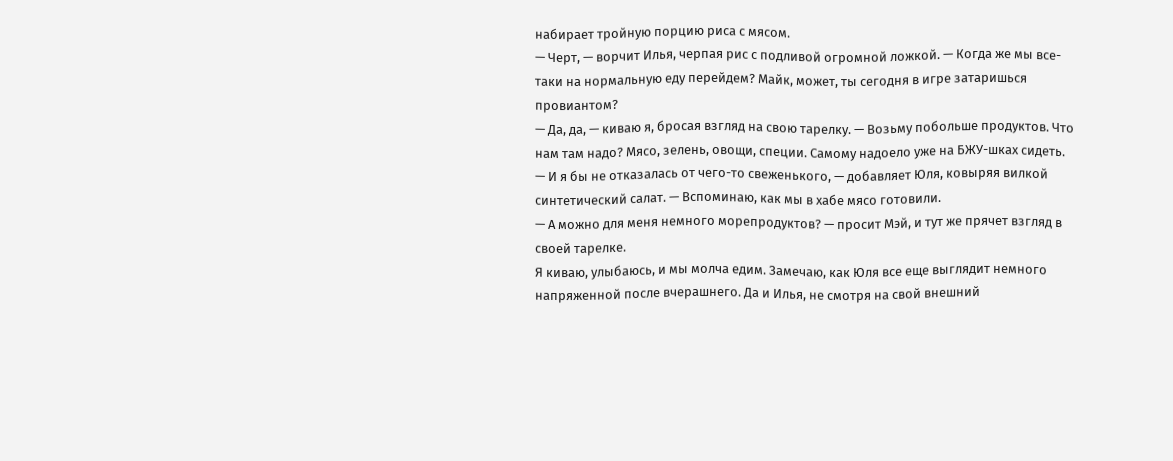набирает тройную порцию риса с мясом.
— Черт, — ворчит Илья, черпая рис с подливой огромной ложкой. — Когда же мы все-таки на нормальную еду перейдем? Майк, может, ты сегодня в игре затаришься провиантом?
— Да, да, — киваю я, бросая взгляд на свою тарелку. — Возьму побольше продуктов. Что нам там надо? Мясо, зелень, овощи, специи. Самому надоело уже на БЖУ-шках сидеть.
— И я бы не отказалась от чего-то свеженького, — добавляет Юля, ковыряя вилкой синтетический салат. — Вспоминаю, как мы в хабе мясо готовили.
— А можно для меня немного морепродуктов? — просит Мэй, и тут же прячет взгляд в своей тарелке.
Я киваю, улыбаюсь, и мы молча едим. Замечаю, как Юля все еще выглядит немного напряженной после вчерашнего. Да и Илья, не смотря на свой внешний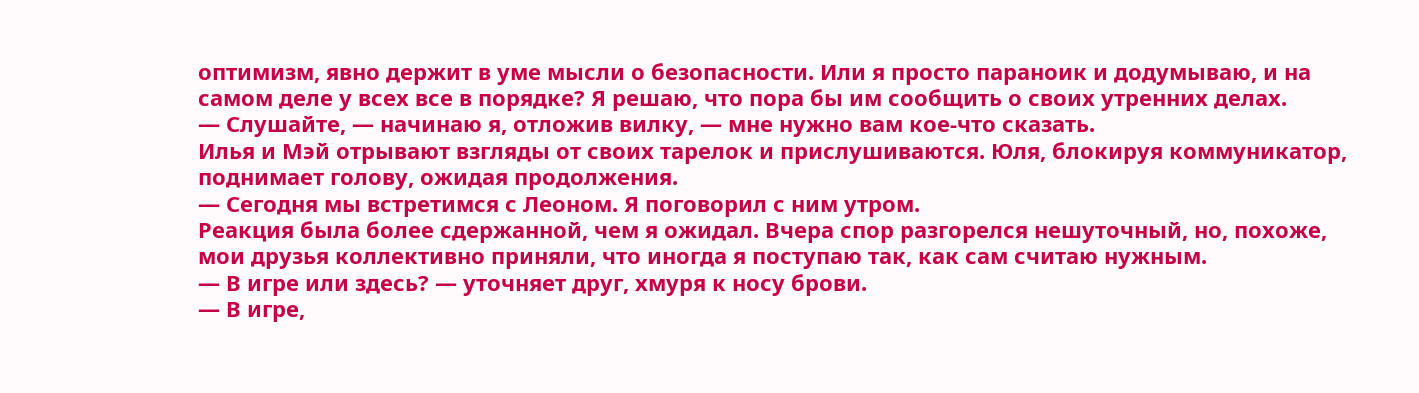оптимизм, явно держит в уме мысли о безопасности. Или я просто параноик и додумываю, и на самом деле у всех все в порядке? Я решаю, что пора бы им сообщить о своих утренних делах.
— Слушайте, — начинаю я, отложив вилку, — мне нужно вам кое-что сказать.
Илья и Мэй отрывают взгляды от своих тарелок и прислушиваются. Юля, блокируя коммуникатор, поднимает голову, ожидая продолжения.
— Сегодня мы встретимся с Леоном. Я поговорил с ним утром.
Реакция была более сдержанной, чем я ожидал. Вчера спор разгорелся нешуточный, но, похоже, мои друзья коллективно приняли, что иногда я поступаю так, как сам считаю нужным.
— В игре или здесь? — уточняет друг, хмуря к носу брови.
— В игре,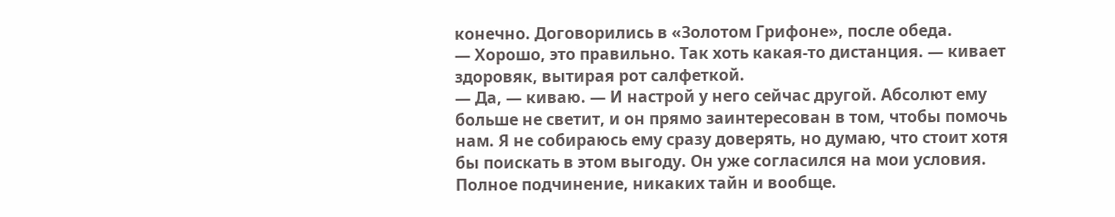конечно. Договорились в «Золотом Грифоне», после обеда.
— Хорошо, это правильно. Так хоть какая-то дистанция. — кивает здоровяк, вытирая рот салфеткой.
— Да, — киваю. — И настрой у него сейчас другой. Абсолют ему больше не светит, и он прямо заинтересован в том, чтобы помочь нам. Я не собираюсь ему сразу доверять, но думаю, что стоит хотя бы поискать в этом выгоду. Он уже согласился на мои условия. Полное подчинение, никаких тайн и вообще.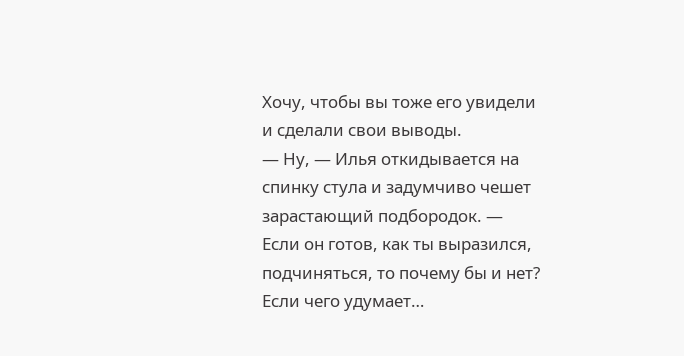Хочу, чтобы вы тоже его увидели и сделали свои выводы.
— Ну, — Илья откидывается на спинку стула и задумчиво чешет зарастающий подбородок. — Если он готов, как ты выразился, подчиняться, то почему бы и нет? Если чего удумает…